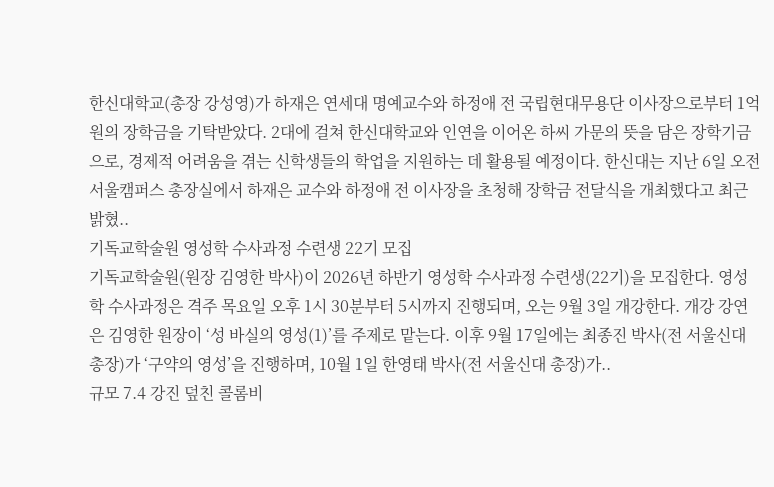한신대학교(총장 강성영)가 하재은 연세대 명예교수와 하정애 전 국립현대무용단 이사장으로부터 1억 원의 장학금을 기탁받았다. 2대에 걸쳐 한신대학교와 인연을 이어온 하씨 가문의 뜻을 담은 장학기금으로, 경제적 어려움을 겪는 신학생들의 학업을 지원하는 데 활용될 예정이다. 한신대는 지난 6일 오전 서울캠퍼스 총장실에서 하재은 교수와 하정애 전 이사장을 초청해 장학금 전달식을 개최했다고 최근 밝혔..
기독교학술원 영성학 수사과정 수련생 22기 모집
기독교학술원(원장 김영한 박사)이 2026년 하반기 영성학 수사과정 수련생(22기)을 모집한다. 영성학 수사과정은 격주 목요일 오후 1시 30분부터 5시까지 진행되며, 오는 9월 3일 개강한다. 개강 강연은 김영한 원장이 ‘성 바실의 영성(1)’를 주제로 맡는다. 이후 9월 17일에는 최종진 박사(전 서울신대 총장)가 ‘구약의 영성’을 진행하며, 10월 1일 한영태 박사(전 서울신대 총장)가..
규모 7.4 강진 덮친 콜롬비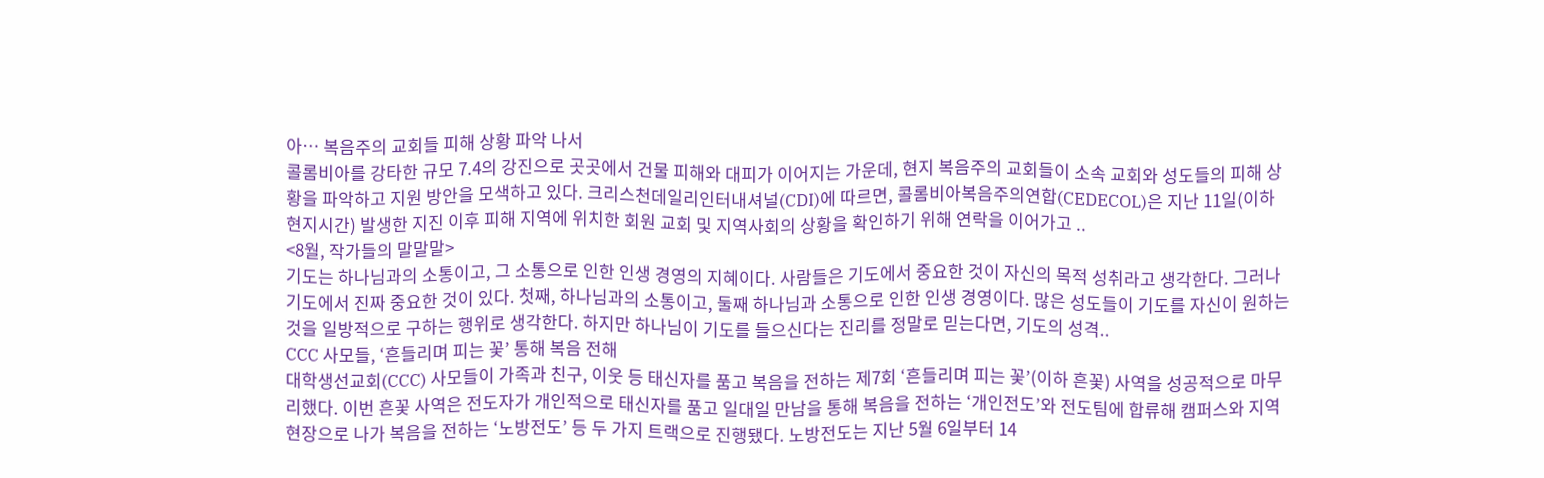아… 복음주의 교회들 피해 상황 파악 나서
콜롬비아를 강타한 규모 7.4의 강진으로 곳곳에서 건물 피해와 대피가 이어지는 가운데, 현지 복음주의 교회들이 소속 교회와 성도들의 피해 상황을 파악하고 지원 방안을 모색하고 있다. 크리스천데일리인터내셔널(CDI)에 따르면, 콜롬비아복음주의연합(CEDECOL)은 지난 11일(이하 현지시간) 발생한 지진 이후 피해 지역에 위치한 회원 교회 및 지역사회의 상황을 확인하기 위해 연락을 이어가고 ..
<8월, 작가들의 말말말>
기도는 하나님과의 소통이고, 그 소통으로 인한 인생 경영의 지혜이다. 사람들은 기도에서 중요한 것이 자신의 목적 성취라고 생각한다. 그러나 기도에서 진짜 중요한 것이 있다. 첫째, 하나님과의 소통이고, 둘째 하나님과 소통으로 인한 인생 경영이다. 많은 성도들이 기도를 자신이 원하는 것을 일방적으로 구하는 행위로 생각한다. 하지만 하나님이 기도를 들으신다는 진리를 정말로 믿는다면, 기도의 성격..
CCC 사모들, ‘흔들리며 피는 꽃’ 통해 복음 전해
대학생선교회(CCC) 사모들이 가족과 친구, 이웃 등 태신자를 품고 복음을 전하는 제7회 ‘흔들리며 피는 꽃’(이하 흔꽃) 사역을 성공적으로 마무리했다. 이번 흔꽃 사역은 전도자가 개인적으로 태신자를 품고 일대일 만남을 통해 복음을 전하는 ‘개인전도’와 전도팀에 합류해 캠퍼스와 지역 현장으로 나가 복음을 전하는 ‘노방전도’ 등 두 가지 트랙으로 진행됐다. 노방전도는 지난 5월 6일부터 14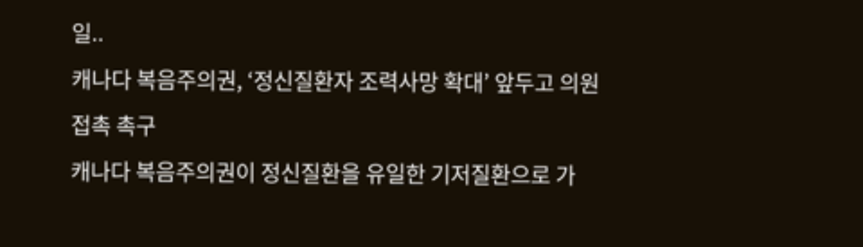일..
캐나다 복음주의권, ‘정신질환자 조력사망 확대’ 앞두고 의원 접촉 촉구
캐나다 복음주의권이 정신질환을 유일한 기저질환으로 가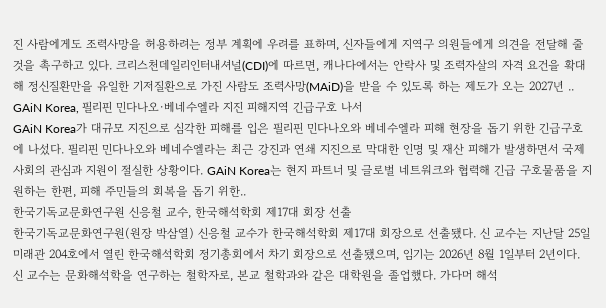진 사람에게도 조력사망을 허용하려는 정부 계획에 우려를 표하며, 신자들에게 지역구 의원들에게 의견을 전달해 줄 것을 촉구하고 있다. 크리스천데일리인터내셔널(CDI)에 따르면, 캐나다에서는 안락사 및 조력자살의 자격 요건을 확대해 정신질환만을 유일한 기저질환으로 가진 사람도 조력사망(MAiD)을 받을 수 있도록 하는 제도가 오는 2027년 ..
GAiN Korea, 필리핀 민다나오·베네수엘라 지진 피해지역 긴급구호 나서
GAiN Korea가 대규모 지진으로 심각한 피해를 입은 필리핀 민다나오와 베네수엘라 피해 현장을 돕기 위한 긴급구호에 나섰다. 필리핀 민다나오와 베네수엘라는 최근 강진과 연쇄 지진으로 막대한 인명 및 재산 피해가 발생하면서 국제사회의 관심과 지원이 절실한 상황이다. GAiN Korea는 현지 파트너 및 글로벌 네트워크와 협력해 긴급 구호물품을 지원하는 한편, 피해 주민들의 회복을 돕기 위한..
한국기독교문화연구원 신응철 교수, 한국해석학회 제17대 회장 선출
한국기독교문화연구원(원장 박삼열) 신응철 교수가 한국해석학회 제17대 회장으로 선출됐다. 신 교수는 지난달 25일 미래관 204호에서 열린 한국해석학회 정기총회에서 차기 회장으로 선출됐으며, 임기는 2026년 8월 1일부터 2년이다. 신 교수는 문화해석학을 연구하는 철학자로, 본교 철학과와 같은 대학원을 졸업했다. 가다머 해석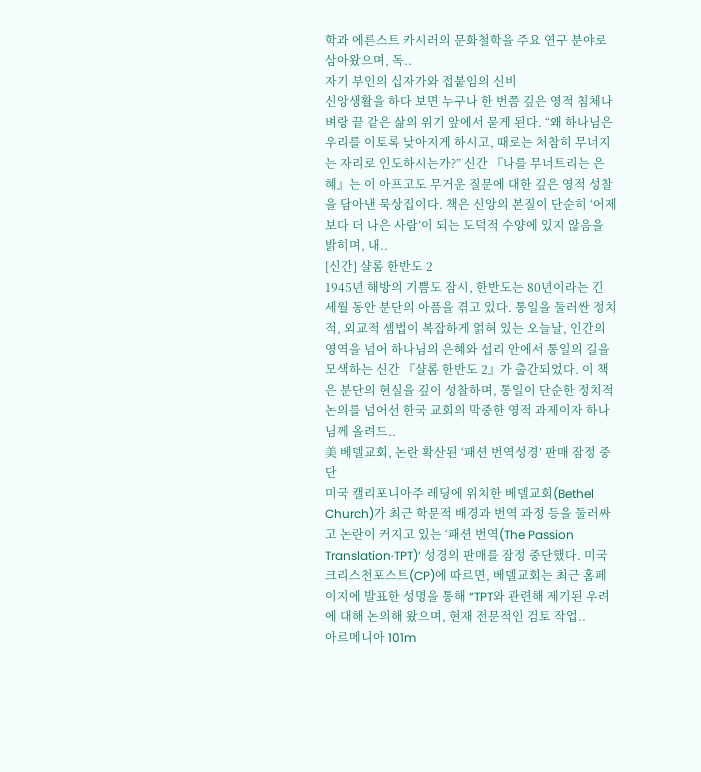학과 에른스트 카시러의 문화철학을 주요 연구 분야로 삼아왔으며, 독..
자기 부인의 십자가와 접붙임의 신비
신앙생활을 하다 보면 누구나 한 번쯤 깊은 영적 침체나 벼랑 끝 같은 삶의 위기 앞에서 묻게 된다. “왜 하나님은 우리를 이토록 낮아지게 하시고, 때로는 처참히 무너지는 자리로 인도하시는가?” 신간 『나를 무너트리는 은혜』는 이 아프고도 무거운 질문에 대한 깊은 영적 성찰을 담아낸 묵상집이다. 책은 신앙의 본질이 단순히 ‘어제보다 더 나은 사람’이 되는 도덕적 수양에 있지 않음을 밝히며, 내..
[신간] 샬롬 한반도 2
1945년 해방의 기쁨도 잠시, 한반도는 80년이라는 긴 세월 동안 분단의 아픔을 겪고 있다. 통일을 둘러싼 정치적, 외교적 셈법이 복잡하게 얽혀 있는 오늘날, 인간의 영역을 넘어 하나님의 은혜와 섭리 안에서 통일의 길을 모색하는 신간 『샬롬 한반도 2』가 출간되었다. 이 책은 분단의 현실을 깊이 성찰하며, 통일이 단순한 정치적 논의를 넘어선 한국 교회의 막중한 영적 과제이자 하나님께 올려드..
美 베델교회, 논란 확산된 ‘패션 번역성경’ 판매 잠정 중단
미국 캘리포니아주 레딩에 위치한 베델교회(Bethel Church)가 최근 학문적 배경과 번역 과정 등을 둘러싸고 논란이 커지고 있는 ‘패션 번역(The Passion Translation·TPT)’ 성경의 판매를 잠정 중단했다. 미국 크리스천포스트(CP)에 따르면, 베델교회는 최근 홈페이지에 발표한 성명을 통해 “TPT와 관련해 제기된 우려에 대해 논의해 왔으며, 현재 전문적인 검토 작업..
아르메니아 101m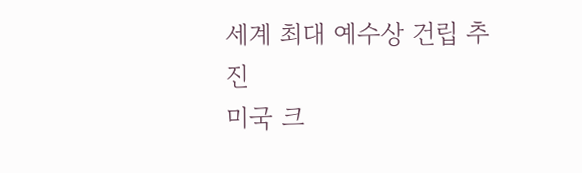세계 최대 예수상 건립 추진
미국 크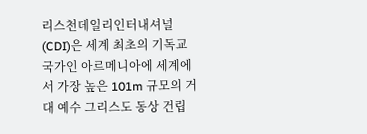리스천데일리인터내셔널(CDI)은 세계 최초의 기독교 국가인 아르메니아에 세계에서 가장 높은 101m 규모의 거대 예수 그리스도 동상 건립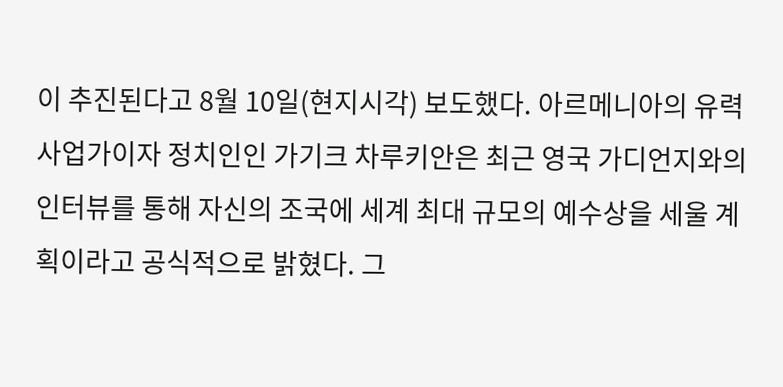이 추진된다고 8월 10일(현지시각) 보도했다. 아르메니아의 유력 사업가이자 정치인인 가기크 차루키안은 최근 영국 가디언지와의 인터뷰를 통해 자신의 조국에 세계 최대 규모의 예수상을 세울 계획이라고 공식적으로 밝혔다. 그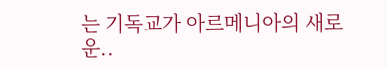는 기독교가 아르메니아의 새로운..